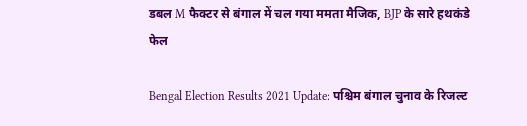डबल M फैक्टर से बंगाल में चल गया ममता मैजिक, BJP के सारे हथकंडे फेल

Bengal Election Results 2021 Update: पश्चिम बंगाल चुनाव के रिजल्ट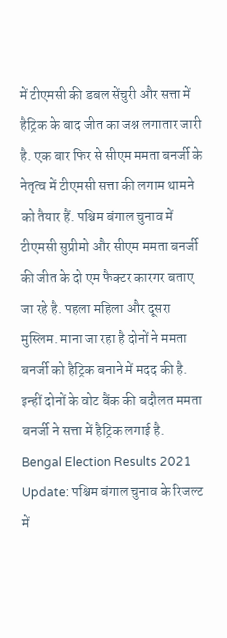में टीएमसी की डबल सेंचुरी और सत्ता में हैट्रिक के बाद जीत का जश्न लगातार जारी है. एक बार फिर से सीएम ममता बनर्जी के नेतृत्व में टीएमसी सत्ता की लगाम थामने को तैयार हैं. पश्चिम बंगाल चुनाव में टीएमसी सुप्रीमो और सीएम ममता बनर्जी की जीत के दो एम फैक्टर कारगर बताए जा रहे है. पहला महिला और दूसरा मुस्लिम. माना जा रहा है दोनों ने ममता बनर्जी को हैट्रिक बनाने में मदद की है. इन्हीं दोनों के वोट बैंक की बदौलत ममता बनर्जी ने सत्ता में हैट्रिक लगाई है.
Bengal Election Results 2021 Update: पश्चिम बंगाल चुनाव के रिजल्ट में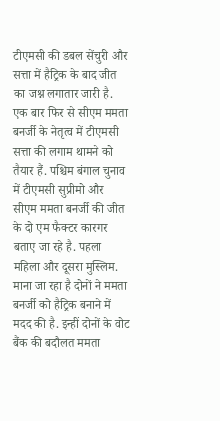टीएमसी की डबल सेंचुरी और सत्ता में हैट्रिक के बाद जीत का जश्न लगातार जारी है. एक बार फिर से सीएम ममता बनर्जी के नेतृत्व में टीएमसी सत्ता की लगाम थामने को तैयार हैं. पश्चिम बंगाल चुनाव में टीएमसी सुप्रीमो और सीएम ममता बनर्जी की जीत के दो एम फैक्टर कारगर बताए जा रहे है. पहला महिला और दूसरा मुस्लिम. माना जा रहा है दोनों ने ममता बनर्जी को हैट्रिक बनाने में मदद की है. इन्हीं दोनों के वोट बैंक की बदौलत ममता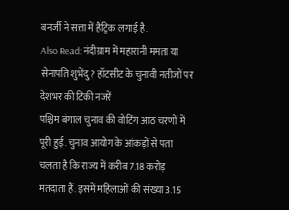बनर्जी ने सत्ता में हैट्रिक लगाई है.
Also Read: नंदीग्राम में महारानी ममता या सेनापति शुभेंदु? हॉटसीट के चुनावी नतीजों पर देशभर की टिकी नजरें
पश्चिम बंगाल चुनाव की वोटिंग आठ चरणों में पूरी हुई. चुनाव आयोग के आंकड़ों से पता चलता है कि राज्य में करीब 7.18 करोड़ मतदाता हैं. इसमें महिलाओं की संख्या 3.15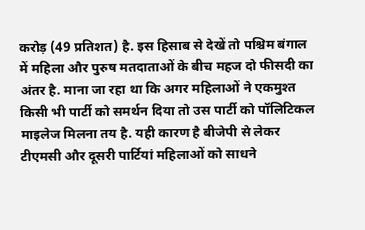करोड़ (49 प्रतिशत) है. इस हिसाब से देखें तो पश्चिम बंगाल में महिला और पुरुष मतदाताओं के बीच महज दो फीसदी का अंतर है. माना जा रहा था कि अगर महिलाओं ने एकमुश्त किसी भी पार्टी को समर्थन दिया तो उस पार्टी को पॉलिटिकल माइलेज मिलना तय है. यही कारण है बीजेपी से लेकर टीएमसी और दूसरी पार्टियां महिलाओं को साधने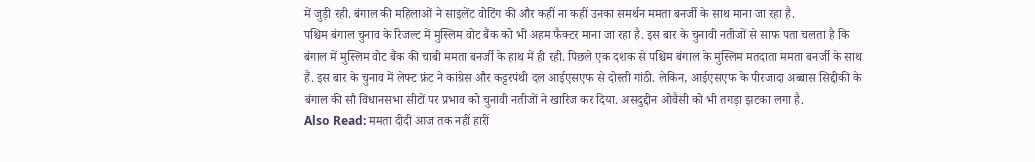में जुड़ी रही. बंगाल की महिलाओं ने साइलेंट वोटिंग की और कहीं ना कहीं उनका समर्थन ममता बनर्जी के साथ माना जा रहा है.
पश्चिम बंगाल चुनाव के रिजल्ट में मुस्लिम वोट बैंक को भी अहम फैक्टर माना जा रहा है. इस बार के चुनावी नतीजों से साफ पता चलता है कि बंगाल में मुस्लिम वोट बैंक की चाबी ममता बनर्जी के हाथ में ही रही. पिछले एक दशक से पश्चिम बंगाल के मुस्लिम मतदाता ममता बनर्जी के साथ हैं. इस बार के चुनाव में लेफ्ट फ्रंट ने कांग्रेस और कट्टरपंथी दल आईएसएफ से दोस्ती गांठी. लेकिन, आईएसएफ के पीरजादा अब्बास सिद्दीकी के बंगाल की सौ विधानसभा सीटों पर प्रभाव को चुनावी नतीजों ने खारिज कर दिया. असदुद्दीन ओवैसी को भी तगड़ा झटका लगा है.
Also Read: ममता दीदी आज तक नहीं हारीं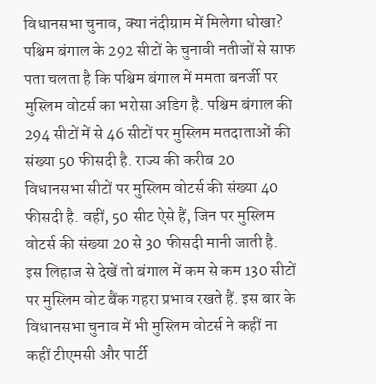विधानसभा चुनाव, क्या नंदीग्राम में मिलेगा धोखा?
पश्चिम बंगाल के 292 सीटों के चुनावी नतीजों से साफ पता चलता है कि पश्चिम बंगाल में ममता बनर्जी पर मुस्लिम वोटर्स का भरोसा अडिग है. पश्चिम बंगाल की 294 सीटों में से 46 सीटों पर मुस्लिम मतदाताओं की संख्या 50 फीसदी है. राज्य की करीब 20 विधानसभा सीटों पर मुस्लिम वोटर्स की संख्या 40 फीसदी है. वहीं, 50 सीट ऐसे हैं, जिन पर मुस्लिम वोटर्स की संख्या 20 से 30 फीसदी मानी जाती है. इस लिहाज से देखें तो बंगाल में कम से कम 130 सीटों पर मुस्लिम वोट बैंक गहरा प्रभाव रखते हैं. इस बार के विधानसभा चुनाव में भी मुस्लिम वोटर्स ने कहीं ना कहीं टीएमसी और पार्टी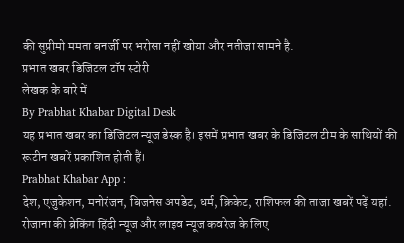की सुप्रीमो ममता बनर्जी पर भरोसा नहीं खोया और नतीजा सामने है.
प्रभात खबर डिजिटल टॉप स्टोरी
लेखक के बारे में
By Prabhat Khabar Digital Desk
यह प्रभात खबर का डिजिटल न्यूज डेस्क है। इसमें प्रभात खबर के डिजिटल टीम के साथियों की रूटीन खबरें प्रकाशित होती हैं।
Prabhat Khabar App :
देश, एजुकेशन, मनोरंजन, बिजनेस अपडेट, धर्म, क्रिकेट, राशिफल की ताजा खबरें पढ़ें यहां. रोजाना की ब्रेकिंग हिंदी न्यूज और लाइव न्यूज कवरेज के लिए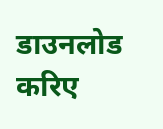डाउनलोड करिए